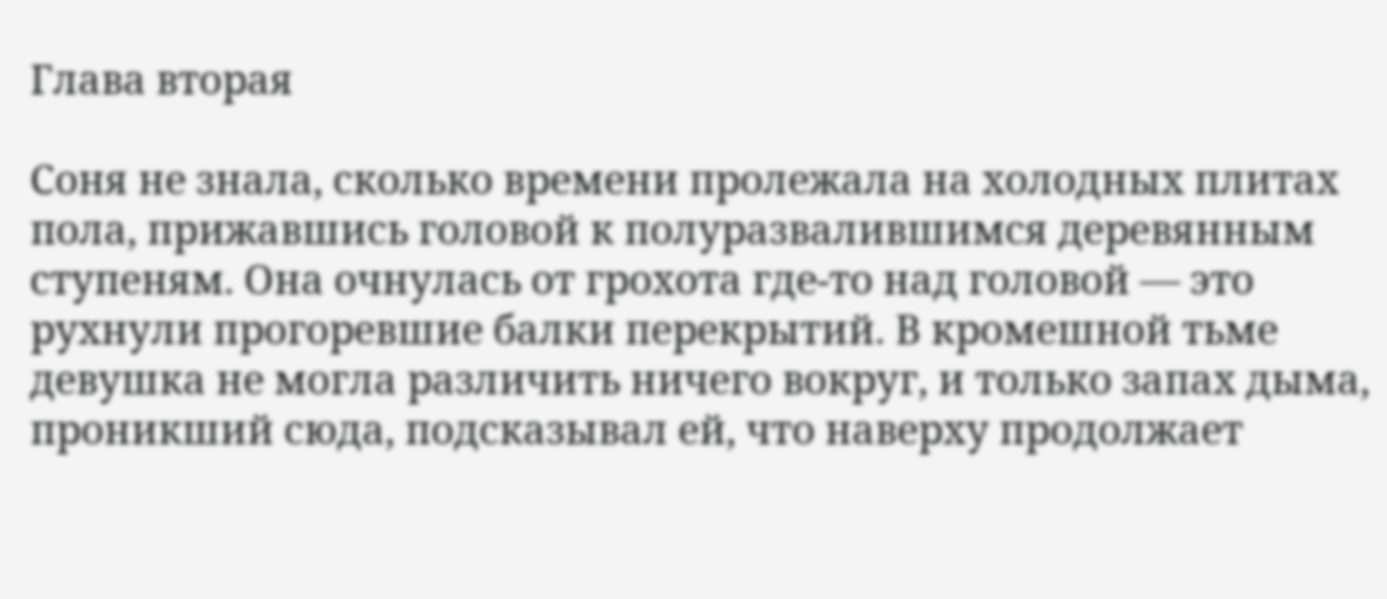Глава вторая

Соня не знала, сколько времени пролежала на холодных плитах пола, прижавшись головой к полуразвалившимся деревянным ступеням. Она очнулась от грохота где-то над головой — это рухнули прогоревшие балки перекрытий. В кромешной тьме девушка не могла различить ничего вокруг, и только запах дыма, проникший сюда, подсказывал ей, что наверху продолжает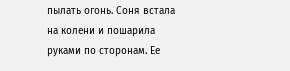пылать огонь. Соня встала на колени и пошарила руками по сторонам. Ее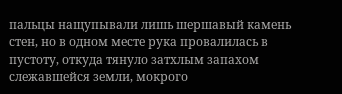пальцы нащупывали лишь шершавый камень стен, но в одном месте рука провалилась в пустоту, откуда тянуло затхлым запахом слежавшейся земли, мокрого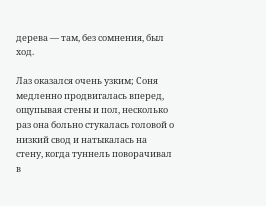дерева — там, без сомнения, был ход.

Лаз оказался очень узким; Соня медленно продвигалась вперед, ощупывая стены и пол, несколько раз она больно стукалась головой о низкий свод и натыкалась на стену, когда туннель поворачивал в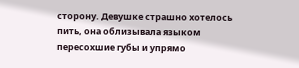сторону. Девушке страшно хотелось пить, она облизывала языком пересохшие губы и упрямо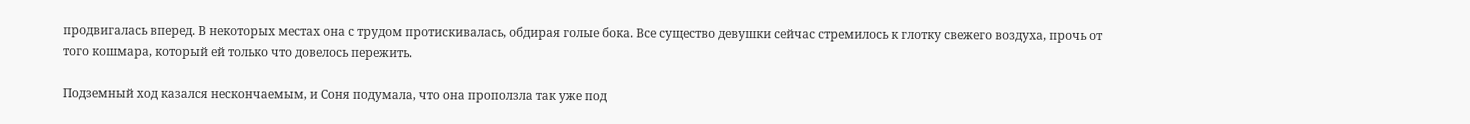продвигалась вперед. В некоторых местах она с трудом протискивалась, обдирая голые бока. Все существо девушки сейчас стремилось к глотку свежего воздуха, прочь от того кошмара, который ей только что довелось пережить.

Подземный ход казался нескончаемым, и Соня подумала, что она проползла так уже под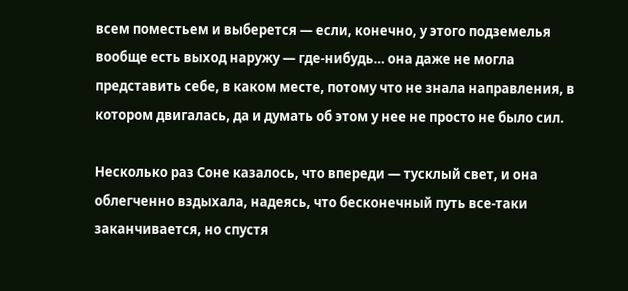всем поместьем и выберется — если, конечно, у этого подземелья вообще есть выход наружу — где-нибудь… она даже не могла представить себе, в каком месте, потому что не знала направления, в котором двигалась, да и думать об этом у нее не просто не было сил.

Несколько раз Соне казалось, что впереди — тусклый свет, и она облегченно вздыхала, надеясь, что бесконечный путь все-таки заканчивается, но спустя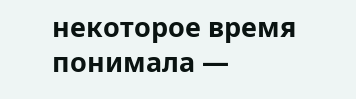некоторое время понимала —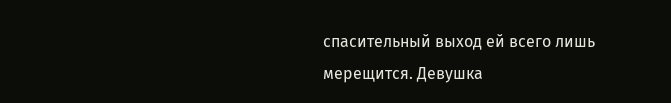спасительный выход ей всего лишь мерещится. Девушка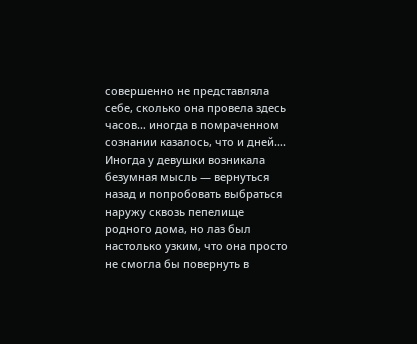совершенно не представляла себе, сколько она провела здесь часов… иногда в помраченном сознании казалось, что и дней…. Иногда у девушки возникала безумная мысль — вернуться назад и попробовать выбраться наружу сквозь пепелище родного дома, но лаз был настолько узким, что она просто не смогла бы повернуть в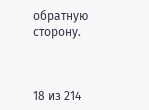обратную сторону.



18 из 214